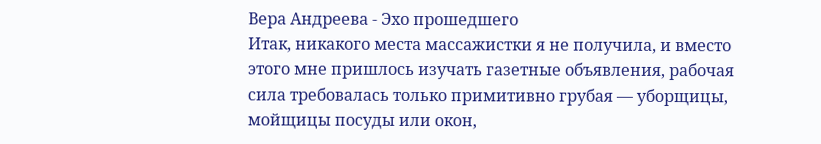Вера Андреева - Эхо прошедшего
Итак, никакого места массажистки я не получила, и вместо этого мне пришлось изучать газетные объявления, рабочая сила требовалась только примитивно грубая — уборщицы, мойщицы посуды или окон,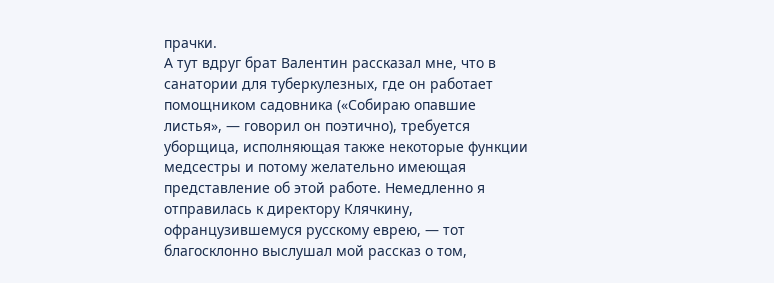прачки.
А тут вдруг брат Валентин рассказал мне, что в санатории для туберкулезных, где он работает помощником садовника («Собираю опавшие листья», — говорил он поэтично), требуется уборщица, исполняющая также некоторые функции медсестры и потому желательно имеющая представление об этой работе. Немедленно я отправилась к директору Клячкину, офранцузившемуся русскому еврею, — тот благосклонно выслушал мой рассказ о том,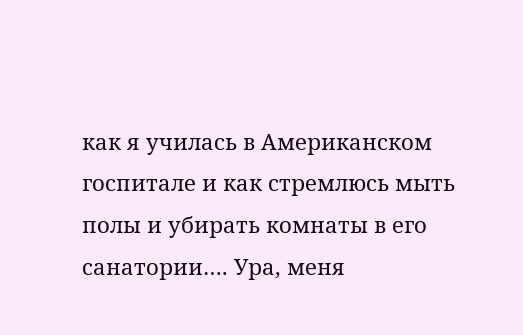как я училась в Американском госпитале и как стремлюсь мыть полы и убирать комнаты в его санатории…. Ура, меня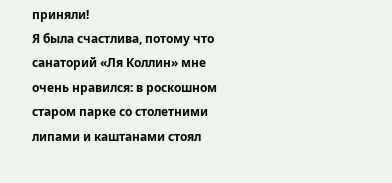приняли!
Я была счастлива, потому что санаторий «Ля Коллин» мне очень нравился: в роскошном старом парке со столетними липами и каштанами стоял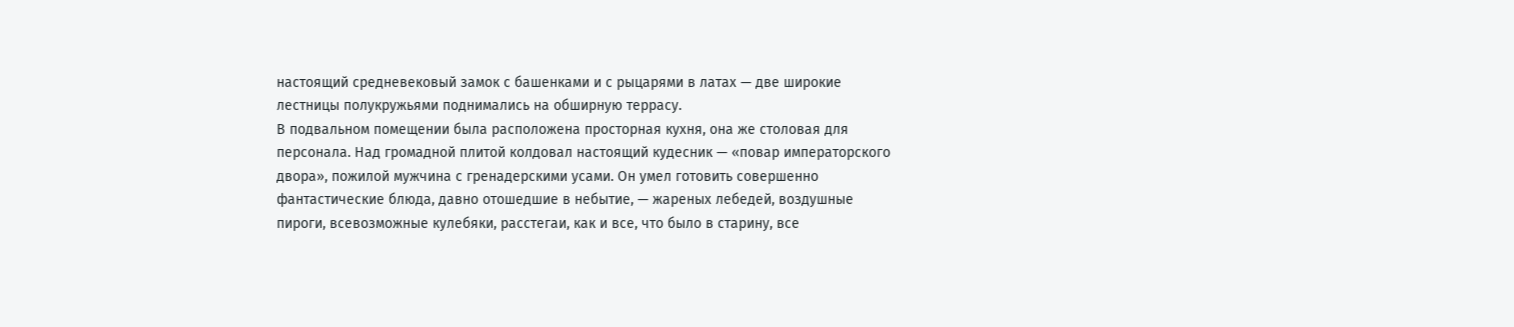настоящий средневековый замок с башенками и с рыцарями в латах — две широкие лестницы полукружьями поднимались на обширную террасу.
В подвальном помещении была расположена просторная кухня, она же столовая для персонала. Над громадной плитой колдовал настоящий кудесник — «повар императорского двора», пожилой мужчина с гренадерскими усами. Он умел готовить совершенно фантастические блюда, давно отошедшие в небытие, — жареных лебедей, воздушные пироги, всевозможные кулебяки, расстегаи, как и все, что было в старину, все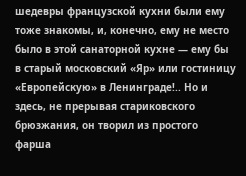шедевры французской кухни были ему тоже знакомы, и, конечно, ему не место было в этой санаторной кухне — ему бы в старый московский «Яр» или гостиницу «Европейскую» в Ленинграде!.. Но и здесь, не прерывая стариковского брюзжания, он творил из простого фарша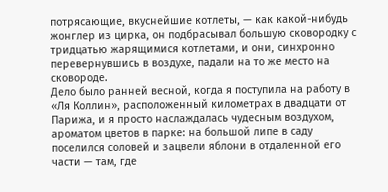потрясающие, вкуснейшие котлеты, — как какой-нибудь жонглер из цирка, он подбрасывал большую сковородку с тридцатью жарящимися котлетами, и они, синхронно перевернувшись в воздухе, падали на то же место на сковороде.
Дело было ранней весной, когда я поступила на работу в «Ля Коллин», расположенный километрах в двадцати от Парижа, и я просто наслаждалась чудесным воздухом, ароматом цветов в парке: на большой липе в саду поселился соловей и зацвели яблони в отдаленной его части — там, где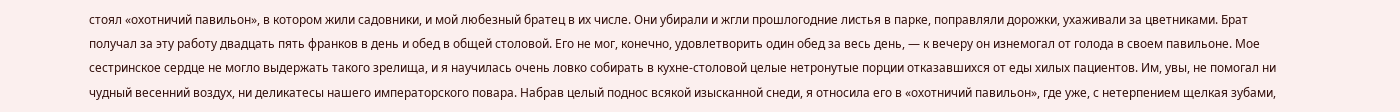стоял «охотничий павильон», в котором жили садовники, и мой любезный братец в их числе. Они убирали и жгли прошлогодние листья в парке, поправляли дорожки, ухаживали за цветниками. Брат получал за эту работу двадцать пять франков в день и обед в общей столовой. Его не мог, конечно, удовлетворить один обед за весь день, — к вечеру он изнемогал от голода в своем павильоне. Мое сестринское сердце не могло выдержать такого зрелища, и я научилась очень ловко собирать в кухне-столовой целые нетронутые порции отказавшихся от еды хилых пациентов. Им, увы, не помогал ни чудный весенний воздух, ни деликатесы нашего императорского повара. Набрав целый поднос всякой изысканной снеди, я относила его в «охотничий павильон», где уже, с нетерпением щелкая зубами,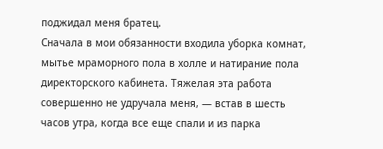поджидал меня братец.
Сначала в мои обязанности входила уборка комнат, мытье мраморного пола в холле и натирание пола директорского кабинета. Тяжелая эта работа совершенно не удручала меня, — встав в шесть часов утра, когда все еще спали и из парка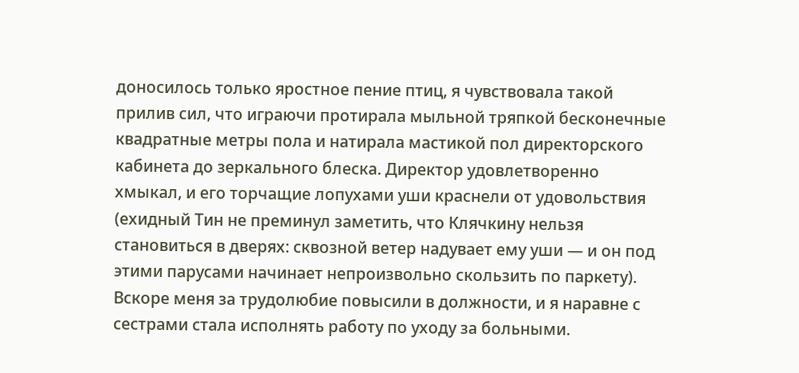доносилось только яростное пение птиц, я чувствовала такой прилив сил, что играючи протирала мыльной тряпкой бесконечные квадратные метры пола и натирала мастикой пол директорского кабинета до зеркального блеска. Директор удовлетворенно хмыкал, и его торчащие лопухами уши краснели от удовольствия (ехидный Тин не преминул заметить, что Клячкину нельзя становиться в дверях: сквозной ветер надувает ему уши — и он под этими парусами начинает непроизвольно скользить по паркету).
Вскоре меня за трудолюбие повысили в должности, и я наравне с сестрами стала исполнять работу по уходу за больными.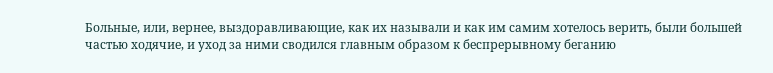Больные, или, вернее, выздоравливающие, как их называли и как им самим хотелось верить, были большей частью ходячие, и уход за ними сводился главным образом к беспрерывному беганию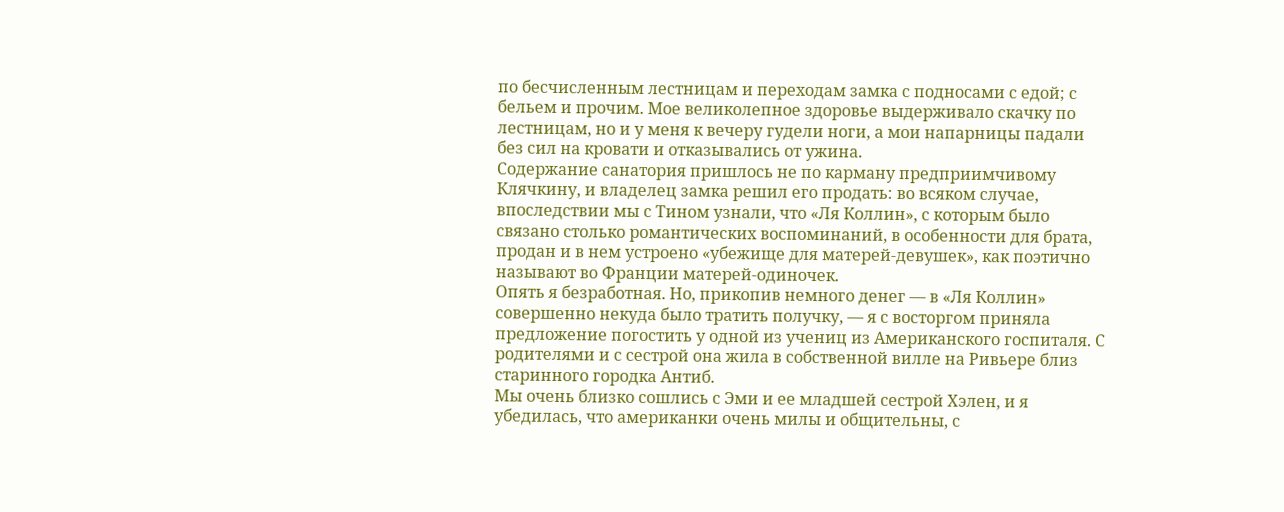по бесчисленным лестницам и переходам замка с подносами с едой; с бельем и прочим. Мое великолепное здоровье выдерживало скачку по лестницам, но и у меня к вечеру гудели ноги, а мои напарницы падали без сил на кровати и отказывались от ужина.
Содержание санатория пришлось не по карману предприимчивому Клячкину, и владелец замка решил его продать: во всяком случае, впоследствии мы с Тином узнали, что «Ля Коллин», с которым было связано столько романтических воспоминаний, в особенности для брата, продан и в нем устроено «убежище для матерей-девушек», как поэтично называют во Франции матерей-одиночек.
Опять я безработная. Но, прикопив немного денег — в «Ля Коллин» совершенно некуда было тратить получку, — я с восторгом приняла предложение погостить у одной из учениц из Американского госпиталя. С родителями и с сестрой она жила в собственной вилле на Ривьере близ старинного городка Антиб.
Мы очень близко сошлись с Эми и ее младшей сестрой Хэлен, и я убедилась, что американки очень милы и общительны, с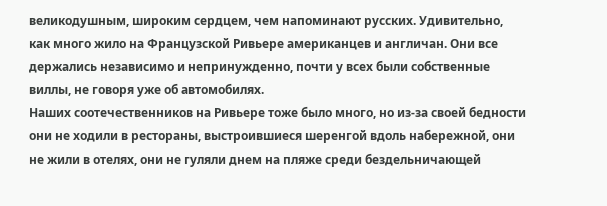великодушным, широким сердцем, чем напоминают русских. Удивительно, как много жило на Французской Ривьере американцев и англичан. Они все держались независимо и непринужденно, почти у всех были собственные виллы, не говоря уже об автомобилях.
Наших соотечественников на Ривьере тоже было много, но из-за своей бедности они не ходили в рестораны, выстроившиеся шеренгой вдоль набережной, они не жили в отелях, они не гуляли днем на пляже среди бездельничающей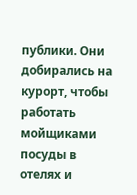публики. Они добирались на курорт, чтобы работать мойщиками посуды в отелях и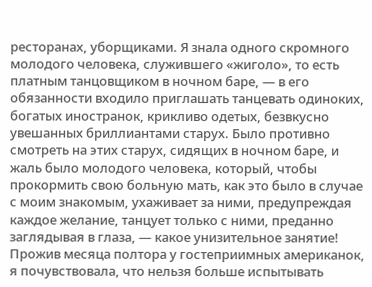ресторанах, уборщиками. Я знала одного скромного молодого человека, служившего «жиголо», то есть платным танцовщиком в ночном баре, — в его обязанности входило приглашать танцевать одиноких, богатых иностранок, крикливо одетых, безвкусно увешанных бриллиантами старух. Было противно смотреть на этих старух, сидящих в ночном баре, и жаль было молодого человека, который, чтобы прокормить свою больную мать, как это было в случае с моим знакомым, ухаживает за ними, предупреждая каждое желание, танцует только с ними, преданно заглядывая в глаза, — какое унизительное занятие!
Прожив месяца полтора у гостеприимных американок, я почувствовала, что нельзя больше испытывать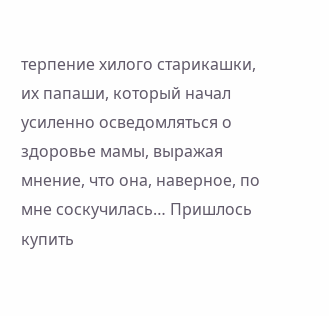терпение хилого старикашки, их папаши, который начал усиленно осведомляться о здоровье мамы, выражая мнение, что она, наверное, по мне соскучилась… Пришлось купить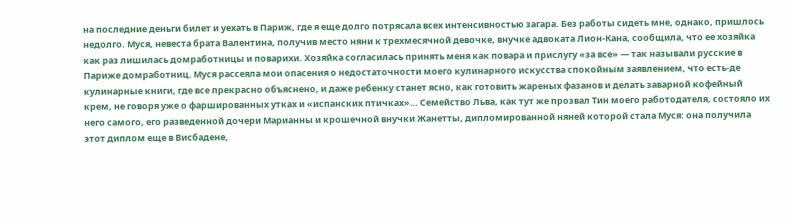на последние деньги билет и уехать в Париж, где я еще долго потрясала всех интенсивностью загара. Без работы сидеть мне, однако, пришлось недолго. Муся, невеста брата Валентина, получив место няни к трехмесячной девочке, внучке адвоката Лион-Кана, сообщила, что ее хозяйка как раз лишилась домработницы и поварихи. Хозяйка согласилась принять меня как повара и прислугу «за все» — так называли русские в Париже домработниц. Муся рассеяла мои опасения о недостаточности моего кулинарного искусства спокойным заявлением, что есть-де кулинарные книги, где все прекрасно объяснено, и даже ребенку станет ясно, как готовить жареных фазанов и делать заварной кофейный крем, не говоря уже о фаршированных утках и «испанских птичках»… Семейство Льва, как тут же прозвал Тин моего работодателя, состояло их него самого, его разведенной дочери Марианны и крошечной внучки Жанетты, дипломированной няней которой стала Муся: она получила этот диплом еще в Висбадене,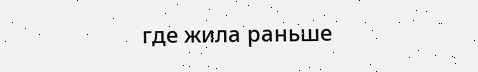где жила раньше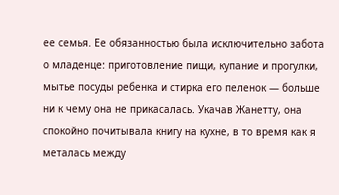ее семья. Ее обязанностью была исключительно забота о младенце: приготовление пищи, купание и прогулки, мытье посуды ребенка и стирка его пеленок — больше ни к чему она не прикасалась. Укачав Жанетту, она спокойно почитывала книгу на кухне, в то время как я металась между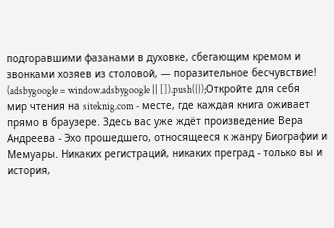подгоравшими фазанами в духовке, сбегающим кремом и звонками хозяев из столовой, — поразительное бесчувствие!
(adsbygoogle = window.adsbygoogle || []).push({});Откройте для себя мир чтения на siteknig.com - месте, где каждая книга оживает прямо в браузере. Здесь вас уже ждёт произведение Вера Андреева - Эхо прошедшего, относящееся к жанру Биографии и Мемуары. Никаких регистраций, никаких преград - только вы и история,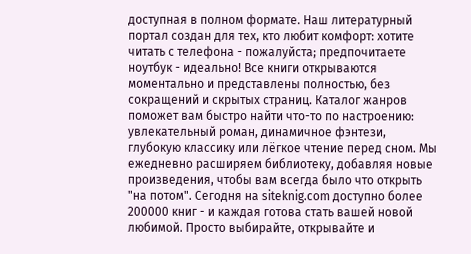доступная в полном формате. Наш литературный портал создан для тех, кто любит комфорт: хотите читать с телефона - пожалуйста; предпочитаете ноутбук - идеально! Все книги открываются моментально и представлены полностью, без сокращений и скрытых страниц. Каталог жанров поможет вам быстро найти что-то по настроению: увлекательный роман, динамичное фэнтези, глубокую классику или лёгкое чтение перед сном. Мы ежедневно расширяем библиотеку, добавляя новые произведения, чтобы вам всегда было что открыть "на потом". Сегодня на siteknig.com доступно более 200000 книг - и каждая готова стать вашей новой любимой. Просто выбирайте, открывайте и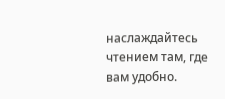наслаждайтесь чтением там, где вам удобно.